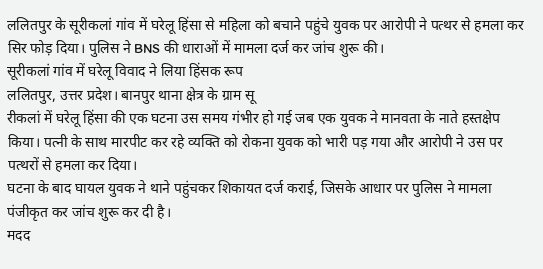ललितपुर के सूरीकलां गांव में घरेलू हिंसा से महिला को बचाने पहुंचे युवक पर आरोपी ने पत्थर से हमला कर सिर फोड़ दिया। पुलिस ने BNS की धाराओं में मामला दर्ज कर जांच शुरू की।
सूरीकलां गांव में घरेलू विवाद ने लिया हिंसक रूप
ललितपुर, उत्तर प्रदेश। बानपुर थाना क्षेत्र के ग्राम सू
रीकलां में घरेलू हिंसा की एक घटना उस समय गंभीर हो गई जब एक युवक ने मानवता के नाते हस्तक्षेप किया। पत्नी के साथ मारपीट कर रहे व्यक्ति को रोकना युवक को भारी पड़ गया और आरोपी ने उस पर पत्थरों से हमला कर दिया।
घटना के बाद घायल युवक ने थाने पहुंचकर शिकायत दर्ज कराई, जिसके आधार पर पुलिस ने मामला पंजीकृत कर जांच शुरू कर दी है।
मदद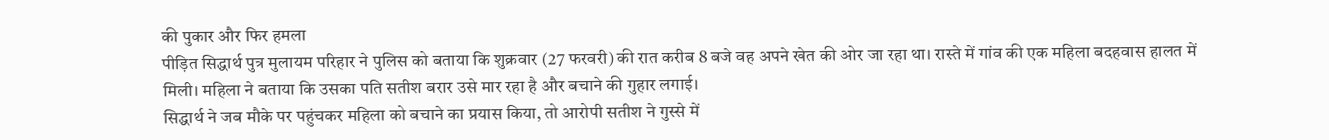की पुकार और फिर हमला
पीड़ित सिद्धार्थ पुत्र मुलायम परिहार ने पुलिस को बताया कि शुक्रवार (27 फरवरी) की रात करीब 8 बजे वह अपने खेत की ओर जा रहा था। रास्ते में गांव की एक महिला बदहवास हालत में मिली। महिला ने बताया कि उसका पति सतीश बरार उसे मार रहा है और बचाने की गुहार लगाई।
सिद्धार्थ ने जब मौके पर पहुंचकर महिला को बचाने का प्रयास किया, तो आरोपी सतीश ने गुस्से में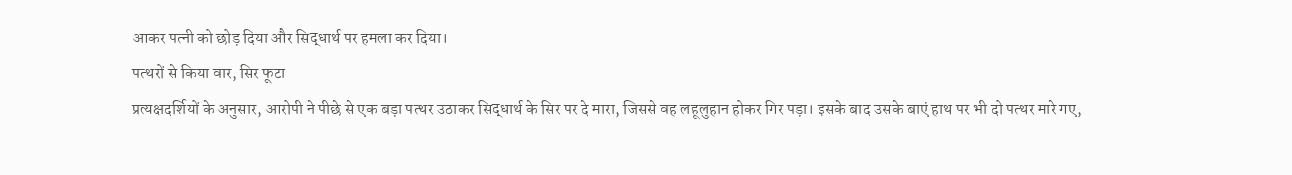आकर पत्नी को छोड़ दिया और सिद्धार्थ पर हमला कर दिया।
पत्थरों से किया वार, सिर फूटा
प्रत्यक्षदर्शियों के अनुसार, आरोपी ने पीछे से एक बड़ा पत्थर उठाकर सिद्धार्थ के सिर पर दे मारा, जिससे वह लहूलुहान होकर गिर पड़ा। इसके बाद उसके बाएं हाथ पर भी दो पत्थर मारे गए,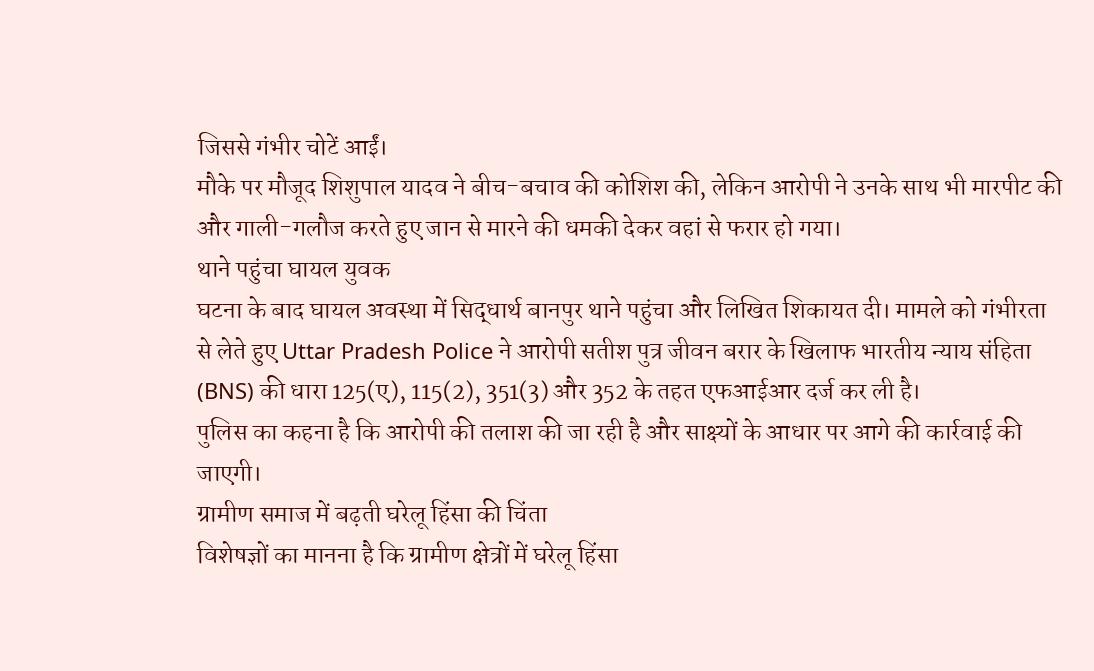जिससे गंभीर चोटें आईं।
मौके पर मौजूद शिशुपाल यादव ने बीच-बचाव की कोशिश की, लेकिन आरोपी ने उनके साथ भी मारपीट की और गाली-गलौज करते हुए जान से मारने की धमकी देकर वहां से फरार हो गया।
थाने पहुंचा घायल युवक
घटना के बाद घायल अवस्था में सिद्धार्थ बानपुर थाने पहुंचा और लिखित शिकायत दी। मामले को गंभीरता से लेते हुए Uttar Pradesh Police ने आरोपी सतीश पुत्र जीवन बरार के खिलाफ भारतीय न्याय संहिता (BNS) की धारा 125(ए), 115(2), 351(3) और 352 के तहत एफआईआर दर्ज कर ली है।
पुलिस का कहना है कि आरोपी की तलाश की जा रही है और साक्ष्यों के आधार पर आगे की कार्रवाई की जाएगी।
ग्रामीण समाज में बढ़ती घरेलू हिंसा की चिंता
विशेषज्ञों का मानना है कि ग्रामीण क्षेत्रों में घरेलू हिंसा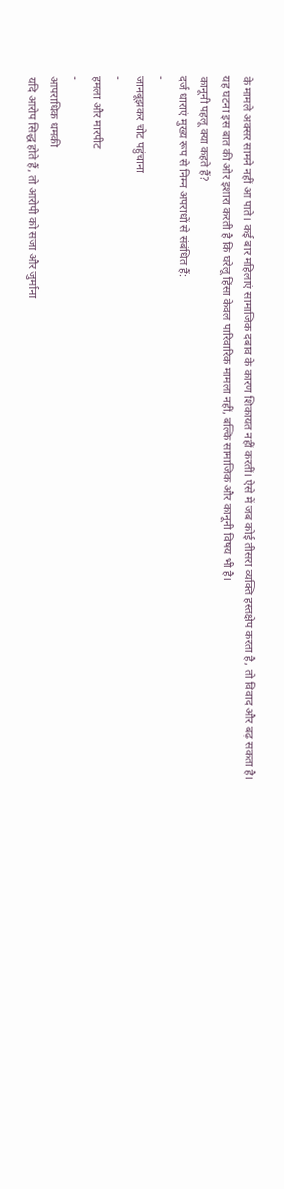के मामले अक्सर सामने नहीं आ पाते। कई बार महिलाएं सामाजिक दबाव के कारण शिकायत नहीं करतीं। ऐसे में जब कोई तीसरा व्यक्ति हस्तक्षेप करता है, तो विवाद और बढ़ सकता है।
यह घटना इस बात की ओर इशारा करती है कि घरेलू हिंसा केवल पारिवारिक मामला नहीं, बल्कि सामाजिक और कानूनी विषय भी है।
कानूनी पहलू क्या कहते हैं?
दर्ज धाराएं मुख्य रूप से निम्न अपराधों से संबंधित हैं:
-
जानबूझकर चोट पहुंचाना
-
हमला और मारपीट
-
आपराधिक धमकी
यदि आरोप सिद्ध होते हैं, तो आरोपी को सजा और जुर्माना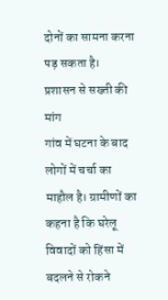दोनों का सामना करना पड़ सकता है।
प्रशासन से सख्ती की मांग
गांव में घटना के बाद लोगों में चर्चा का माहौल है। ग्रामीणों का कहना है कि घरेलू विवादों को हिंसा में बदलने से रोकने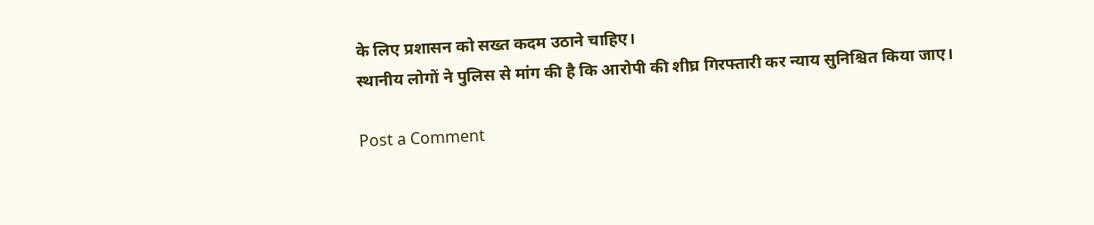के लिए प्रशासन को सख्त कदम उठाने चाहिए।
स्थानीय लोगों ने पुलिस से मांग की है कि आरोपी की शीघ्र गिरफ्तारी कर न्याय सुनिश्चित किया जाए।

Post a Comment